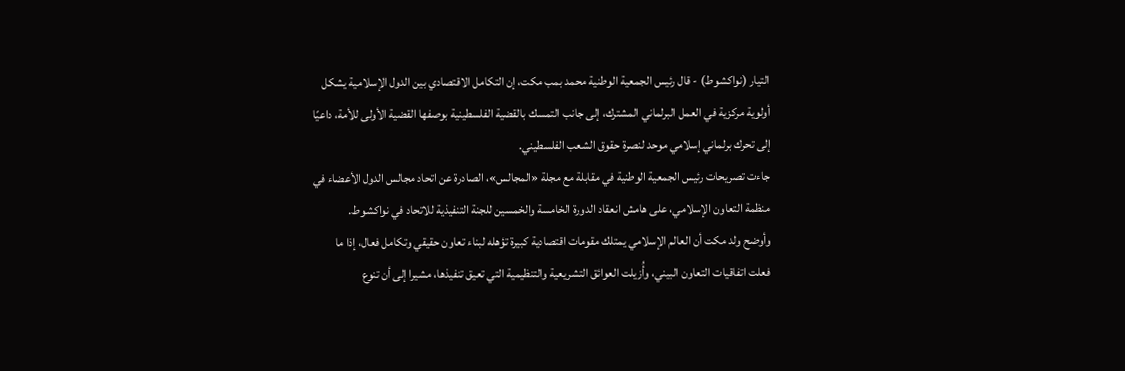التيار (نواكشوط) - قال رئيس الجمعية الوطنية محمد بمب مكت، إن التكامل الاقتصادي بين الدول الإسلامية يشكل أولوية مركزية في العمل البرلماني المشترك، إلى جانب التمسك بالقضية الفلسطينية بوصفها القضية الأولى للأمة، داعيًا إلى تحرك برلماني إسلامي موحد لنصرة حقوق الشعب الفلسطيني.
جاءت تصريحات رئيس الجمعية الوطنية في مقابلة مع مجلة «المجالس»، الصادرة عن اتحاد مجالس الدول الأعضاء في منظمة التعاون الإسلامي، على هامش انعقاد الدورة الخامسة والخمسين للجنة التنفيذية للاتحاد في نواكشوط.
وأوضح ولد مكت أن العالم الإسلامي يمتلك مقومات اقتصادية كبيرة تؤهله لبناء تعاون حقيقي وتكامل فعال، إذا ما فعلت اتفاقيات التعاون البيني، وأُزيلت العوائق التشريعية والتنظيمية التي تعيق تنفيذها، مشيرا إلى أن تنوع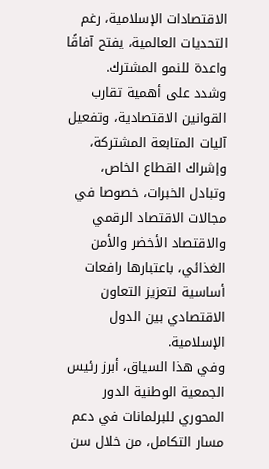الاقتصادات الإسلامية، رغم التحديات العالمية، يفتح آفاقًا واعدة للنمو المشترك.
وشدد على أهمية تقارب القوانين الاقتصادية، وتفعيل آليات المتابعة المشتركة، وإشراك القطاع الخاص، وتبادل الخبرات، خصوصا في مجالات الاقتصاد الرقمي والاقتصاد الأخضر والأمن الغذائي، باعتبارها رافعات أساسية لتعزيز التعاون الاقتصادي بين الدول الإسلامية.
وفي هذا السياق، أبرز رئيس الجمعية الوطنية الدور المحوري للبرلمانات في دعم مسار التكامل، من خلال سن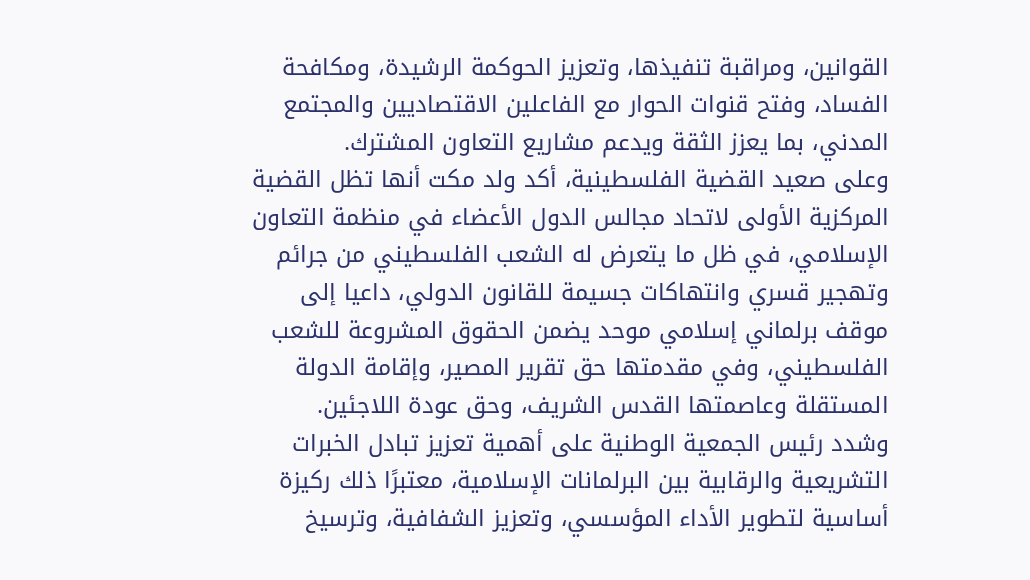القوانين، ومراقبة تنفيذها، وتعزيز الحوكمة الرشيدة، ومكافحة الفساد، وفتح قنوات الحوار مع الفاعلين الاقتصاديين والمجتمع المدني، بما يعزز الثقة ويدعم مشاريع التعاون المشترك.
وعلى صعيد القضية الفلسطينية، أكد ولد مكت أنها تظل القضية المركزية الأولى لاتحاد مجالس الدول الأعضاء في منظمة التعاون الإسلامي، في ظل ما يتعرض له الشعب الفلسطيني من جرائم وتهجير قسري وانتهاكات جسيمة للقانون الدولي، داعيا إلى موقف برلماني إسلامي موحد يضمن الحقوق المشروعة للشعب الفلسطيني، وفي مقدمتها حق تقرير المصير، وإقامة الدولة المستقلة وعاصمتها القدس الشريف، وحق عودة اللاجئين.
وشدد رئيس الجمعية الوطنية على أهمية تعزيز تبادل الخبرات التشريعية والرقابية بين البرلمانات الإسلامية، معتبرًا ذلك ركيزة أساسية لتطوير الأداء المؤسسي، وتعزيز الشفافية، وترسيخ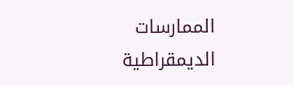الممارسات الديمقراطية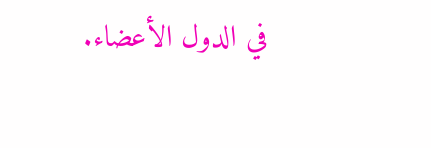في الدول الأعضاء.